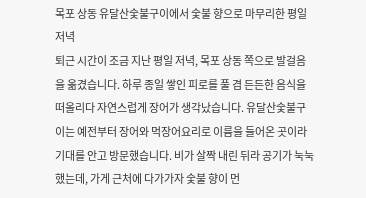목포 상동 유달산숯불구이에서 숯불 향으로 마무리한 평일 저녁
퇴근 시간이 조금 지난 평일 저녁, 목포 상동 쪽으로 발걸음을 옮겼습니다. 하루 종일 쌓인 피로를 풀 겸 든든한 음식을 떠올리다 자연스럽게 장어가 생각났습니다. 유달산숯불구이는 예전부터 장어와 먹장어요리로 이름을 들어온 곳이라 기대를 안고 방문했습니다. 비가 살짝 내린 뒤라 공기가 눅눅했는데, 가게 근처에 다가가자 숯불 향이 먼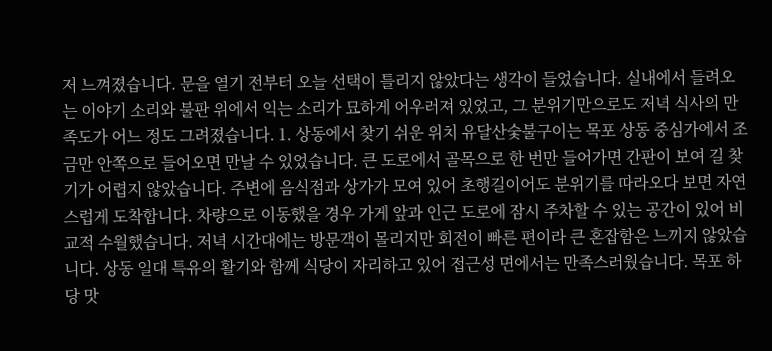저 느껴졌습니다. 문을 열기 전부터 오늘 선택이 틀리지 않았다는 생각이 들었습니다. 실내에서 들려오는 이야기 소리와 불판 위에서 익는 소리가 묘하게 어우러져 있었고, 그 분위기만으로도 저녁 식사의 만족도가 어느 정도 그려졌습니다. 1. 상동에서 찾기 쉬운 위치 유달산숯불구이는 목포 상동 중심가에서 조금만 안쪽으로 들어오면 만날 수 있었습니다. 큰 도로에서 골목으로 한 번만 들어가면 간판이 보여 길 찾기가 어렵지 않았습니다. 주변에 음식점과 상가가 모여 있어 초행길이어도 분위기를 따라오다 보면 자연스럽게 도착합니다. 차량으로 이동했을 경우 가게 앞과 인근 도로에 잠시 주차할 수 있는 공간이 있어 비교적 수월했습니다. 저녁 시간대에는 방문객이 몰리지만 회전이 빠른 편이라 큰 혼잡함은 느끼지 않았습니다. 상동 일대 특유의 활기와 함께 식당이 자리하고 있어 접근성 면에서는 만족스러웠습니다. 목포 하당 맛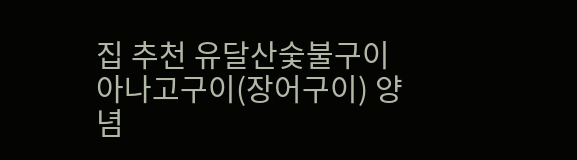집 추천 유달산숯불구이 아나고구이(장어구이) 양념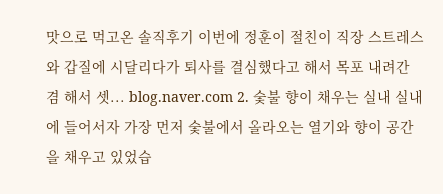맛으로 먹고온 솔직후기 이번에 정훈이 절친이 직장 스트레스와 갑질에 시달리다가 퇴사를 결심했다고 해서 목포 내려간 겸 해서 셋... blog.naver.com 2. 숯불 향이 채우는 실내 실내에 들어서자 가장 먼저 숯불에서 올라오는 열기와 향이 공간을 채우고 있었습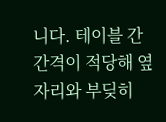니다. 테이블 간 간격이 적당해 옆자리와 부딪히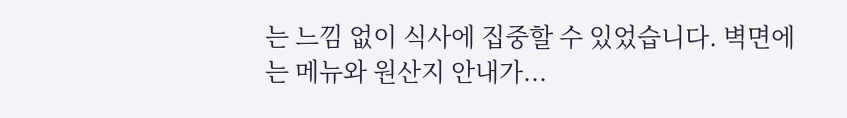는 느낌 없이 식사에 집중할 수 있었습니다. 벽면에는 메뉴와 원산지 안내가...